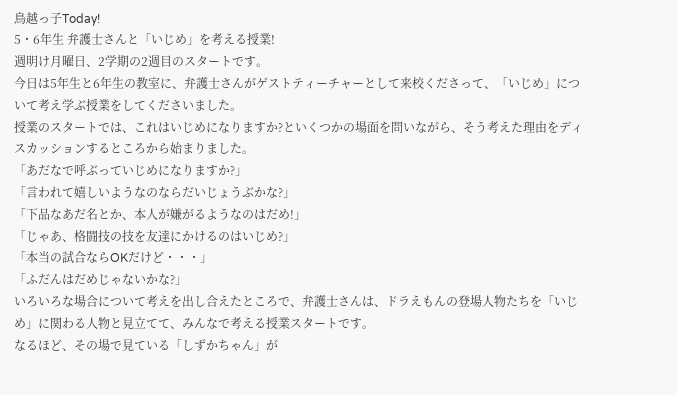鳥越っ子Today!
5・6年生 弁護士さんと「いじめ」を考える授業!
週明け月曜日、2学期の2週目のスタートです。
今日は5年生と6年生の教室に、弁護士さんがゲストティーチャーとして来校くださって、「いじめ」について考え学ぶ授業をしてくださいました。
授業のスタートでは、これはいじめになりますか?といくつかの場面を問いながら、そう考えた理由をディスカッションするところから始まりました。
「あだなで呼ぶっていじめになりますか?」
「言われて嬉しいようなのならだいじょうぶかな?」
「下品なあだ名とか、本人が嫌がるようなのはだめ!」
「じゃあ、格闘技の技を友達にかけるのはいじめ?」
「本当の試合ならOKだけど・・・」
「ふだんはだめじゃないかな?」
いろいろな場合について考えを出し合えたところで、弁護士さんは、ドラえもんの登場人物たちを「いじめ」に関わる人物と見立てて、みんなで考える授業スタートです。
なるほど、その場で見ている「しずかちゃん」が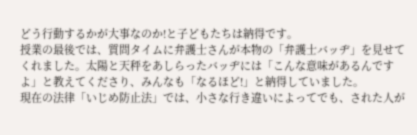どう行動するかが大事なのか!と子どもたちは納得です。
授業の最後では、質問タイムに弁護士さんが本物の「弁護士バッヂ」を見せてくれました。太陽と天秤をあしらったバッヂには「こんな意味があるんですよ」と教えてくださり、みんなも「なるほど!」と納得していました。
現在の法律「いじめ防止法」では、小さな行き違いによってでも、された人が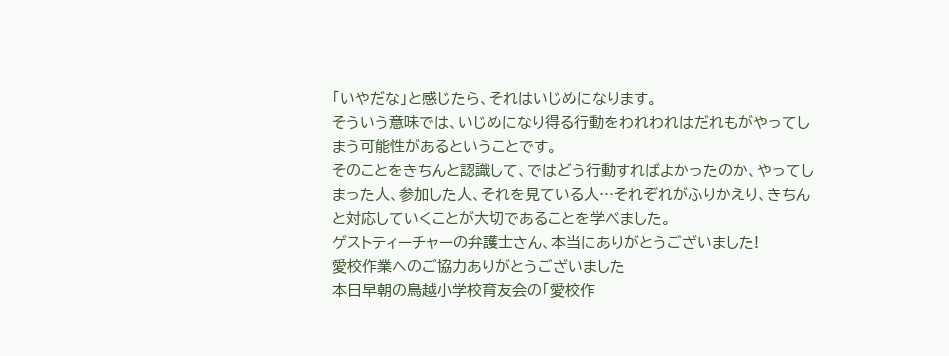「いやだな」と感じたら、それはいじめになります。
そういう意味では、いじめになり得る行動をわれわれはだれもがやってしまう可能性があるということです。
そのことをきちんと認識して、ではどう行動すればよかったのか、やってしまった人、参加した人、それを見ている人…それぞれがふりかえり、きちんと対応していくことが大切であることを学べました。
ゲストティーチャーの弁護士さん、本当にありがとうございました!
愛校作業へのご協力ありがとうございました
本日早朝の鳥越小学校育友会の「愛校作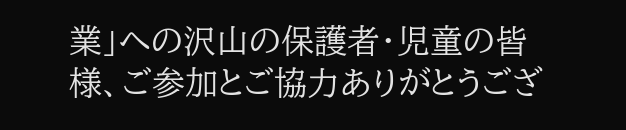業」への沢山の保護者・児童の皆様、ご参加とご協力ありがとうござ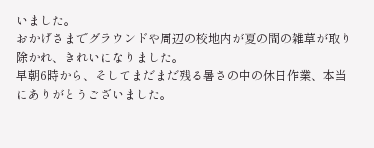いました。
おかげさまでグラウンドや周辺の校地内が夏の間の雑草が取り除かれ、きれいになりました。
早朝6時から、そしてまだまだ残る暑さの中の休日作業、本当にありがとうございました。